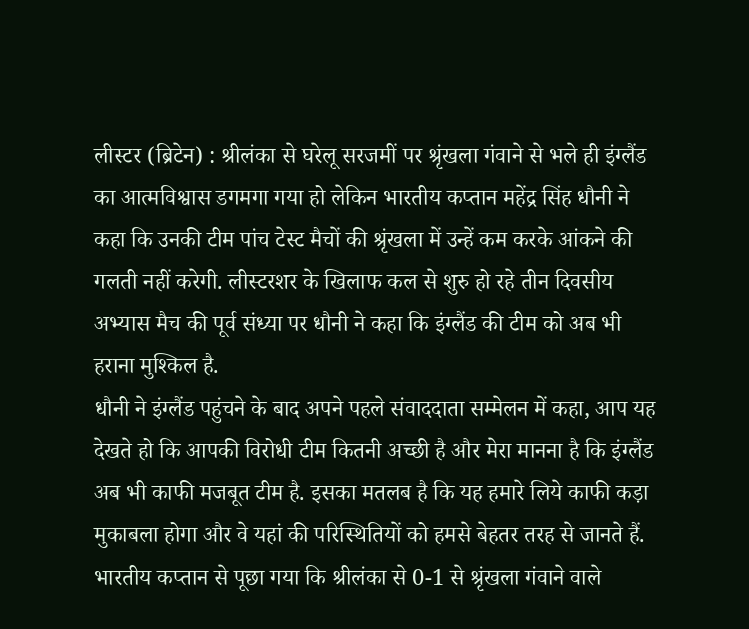लीस्टर (ब्रिटेन) : श्रीलंका से घरेलू सरजमीं पर श्रृंखला गंवाने से भले ही इंग्लैंड का आत्मविश्वास डगमगा गया हो लेकिन भारतीय कप्तान महेंद्र सिंह धौनी ने कहा कि उनकी टीम पांच टेस्ट मैचों की श्रृंखला में उन्हें कम करके आंकने की गलती नहीं करेगी. लीस्टरशर के खिलाफ कल से शुरु हो रहे तीन दिवसीय अभ्यास मैच की पूर्व संध्या पर धौनी ने कहा कि इंग्लैंड की टीम को अब भी हराना मुश्किल है.
धौनी ने इंग्लैंड पहुंचने के बाद अपने पहले संवाददाता सम्मेलन में कहा, आप यह देखते हो कि आपकी विरोधी टीम कितनी अच्छी है और मेरा मानना है कि इंग्लैंड अब भी काफी मजबूत टीम है. इसका मतलब है कि यह हमारे लिये काफी कड़ा मुकाबला होगा और वे यहां की परिस्थितियों को हमसे बेहतर तरह से जानते हैं.
भारतीय कप्तान से पूछा गया कि श्रीलंका से 0-1 से श्रृंखला गंवाने वाले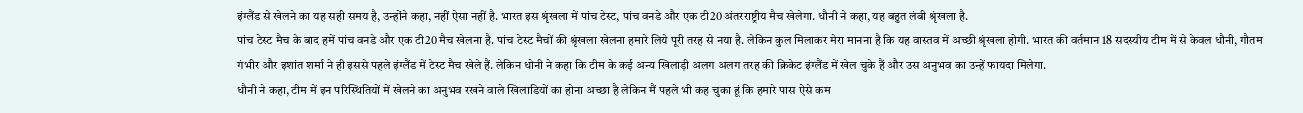इंग्लैंड से खेलने का यह सही समय है, उन्होंने कहा, नहीं ऐसा नहीं है. भारत इस श्रृंखला में पांच टेस्ट, पांच वनडे और एक टी20 अंतरराष्ट्रीय मैच खेलेगा. धौनी ने कहा, यह बहुत लंबी श्रृंखला है.
पांच टेस्ट मैच के बाद हमें पांच वनडे और एक टी20 मैच खेलना है. पांच टेस्ट मैचों की श्रृंखला खेलना हमारे लिये पूरी तरह से नया है. लेकिन कुल मिलाकर मेरा मानना है कि यह वास्तव में अच्छी श्रृंखला होगी. भारत की वर्तमान 18 सदस्यीय टीम में से केवल धौनी, गौतम गंभीर और इशांत शर्मा ने ही इससे पहले इंग्लैंड में टेस्ट मैच खेले हैं. लेकिन धोनी ने कहा कि टीम के कई अन्य खिलाड़ी अलग अलग तरह की क्रिकेट इंग्लैंड में खेल चुके हैं और उस अनुभव का उन्हें फायदा मिलेगा.
धौनी ने कहा, टीम में इन परिस्थितियों में खेलने का अनुभव रखने वाले खिलाडियों का होना अच्छा है लेकिन मैं पहले भी कह चुका हूं कि हमारे पास ऐसे कम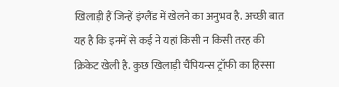खिलाड़ी हैं जिन्हें इंग्लैंड में खेलने का अनुभव है. अच्छी बात यह है कि इनमें से कई ने यहां किसी न किसी तरह की क्रिकेट खेली है. कुछ खिलाड़ी चैंपियन्स ट्रॉफी का हिस्सा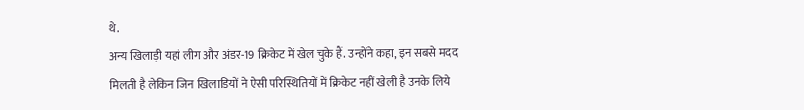थे.
अन्य खिलाड़ी यहां लीग और अंडर-19 क्रिकेट में खेल चुके हैं. उन्होंने कहा, इन सबसे मदद मिलती है लेकिन जिन खिलाडियों ने ऐसी परिस्थितियों में क्रिकेट नहीं खेली है उनके लिये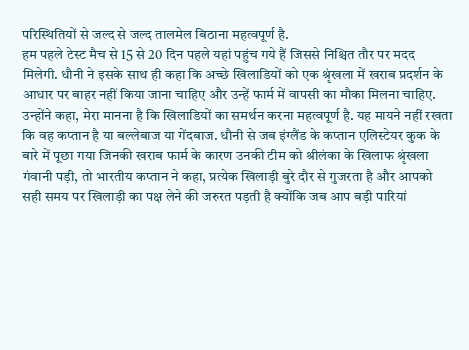परिस्थितियों से जल्द से जल्द तालमेल बिठाना महत्वपूर्ण है.
हम पहले टेस्ट मैच से 15 से 20 दिन पहले यहां पहुंच गये हैं जिससे निश्चित तौर पर मदद मिलेगी. धौनी ने इसके साथ ही कहा कि अच्छे खिलाडियों को एक श्रृंखला में खराब प्रदर्शन के आधार पर बाहर नहीं किया जाना चाहिए और उन्हें फार्म में वापसी का मौका मिलना चाहिए.
उन्होंने कहा, मेरा मानना है कि खिलाडियों का समर्थन करना महत्वपूर्ण है. यह मायने नहीं रखता कि वह कप्तान है या बल्लेबाज या गेंदबाज. धौनी से जब इंग्लैंड के कप्तान एलिस्टेयर कुक के बारे में पूछा गया जिनकी खराब फार्म के कारण उनकी टीम को श्रीलंका के खिलाफ श्रृंखला गंवानी पड़ी, तो भारतीय कप्तान ने कहा, प्रत्येक खिलाड़ी बुरे दौर से गुजरता है और आपको सही समय पर खिलाड़ी का पक्ष लेने की जरुरत पड़ती है क्योंकि जब आप बड़ी पारियां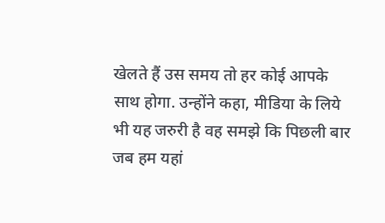खेलते हैं उस समय तो हर कोई आपके साथ होगा. उन्होंने कहा, मीडिया के लिये भी यह जरुरी है वह समझे कि पिछली बार जब हम यहां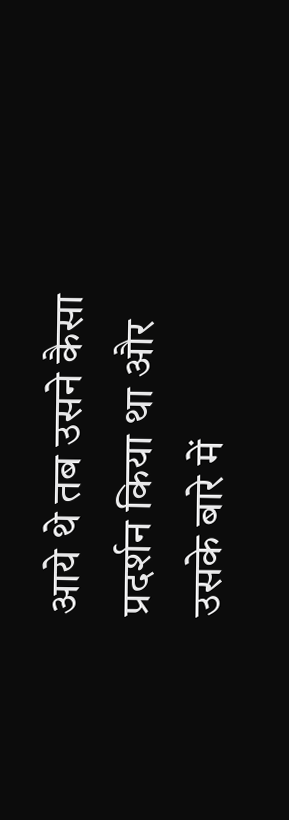आये थे तब उसने कैसा प्रदर्शन किया था और उसके बारे में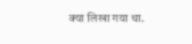क्या लिखा गया था.